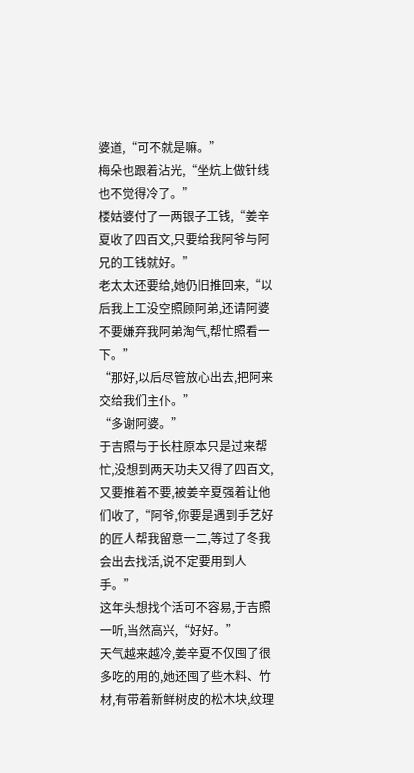婆道,“可不就是嘛。”
梅朵也跟着沾光,“坐炕上做针线也不觉得冷了。”
楼姑婆付了一两银子工钱,“姜辛夏收了四百文,只要给我阿爷与阿兄的工钱就好。”
老太太还要给,她仍旧推回来,“以后我上工没空照顾阿弟,还请阿婆不要嫌弃我阿弟淘气,帮忙照看一下。”
“那好,以后尽管放心出去,把阿来交给我们主仆。”
“多谢阿婆。”
于吉照与于长柱原本只是过来帮忙,没想到两天功夫又得了四百文,又要推着不要,被姜辛夏强着让他们收了,“阿爷,你要是遇到手艺好的匠人帮我留意一二,等过了冬我会出去找活,说不定要用到人手。”
这年头想找个活可不容易,于吉照一听,当然高兴,“好好。”
天气越来越冷,姜辛夏不仅囤了很多吃的用的,她还囤了些木料、竹材,有带着新鲜树皮的松木块,纹理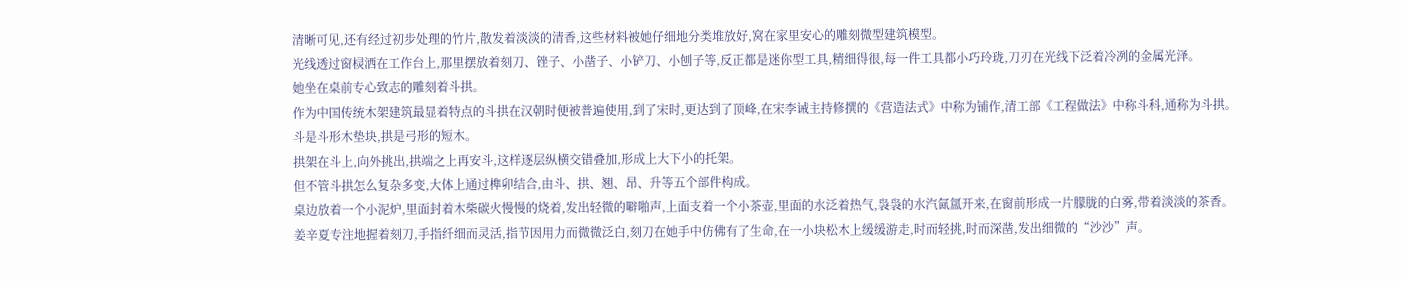清晰可见,还有经过初步处理的竹片,散发着淡淡的清香,这些材料被她仔细地分类堆放好,窝在家里安心的雕刻微型建筑模型。
光线透过窗棂洒在工作台上,那里摆放着刻刀、锉子、小凿子、小铲刀、小刨子等,反正都是迷你型工具,精细得很,每一件工具都小巧玲珑,刀刃在光线下泛着冷冽的金属光泽。
她坐在桌前专心致志的雕刻着斗拱。
作为中国传统木架建筑最显着特点的斗拱在汉朝时便被普遍使用,到了宋时,更达到了顶峰,在宋李诫主持修撰的《营造法式》中称为铺作,清工部《工程做法》中称斗科,通称为斗拱。
斗是斗形木垫块,拱是弓形的短木。
拱架在斗上,向外挑出,拱端之上再安斗,这样逐层纵横交错叠加,形成上大下小的托架。
但不管斗拱怎么复杂多变,大体上通过榫卯结合,由斗、拱、翘、昂、升等五个部件构成。
桌边放着一个小泥炉,里面封着木柴碳火慢慢的烧着,发出轻微的噼啪声,上面支着一个小茶壶,里面的水泛着热气,袅袅的水汽氤氲开来,在窗前形成一片朦胧的白雾,带着淡淡的茶香。
姜辛夏专注地握着刻刀,手指纤细而灵活,指节因用力而微微泛白,刻刀在她手中仿佛有了生命,在一小块松木上缓缓游走,时而轻挑,时而深凿,发出细微的“沙沙”声。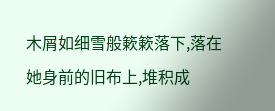木屑如细雪般簌簌落下,落在她身前的旧布上,堆积成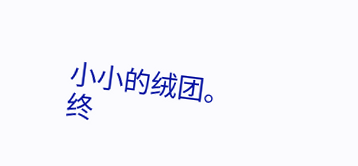小小的绒团。
终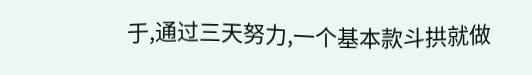于,通过三天努力,一个基本款斗拱就做